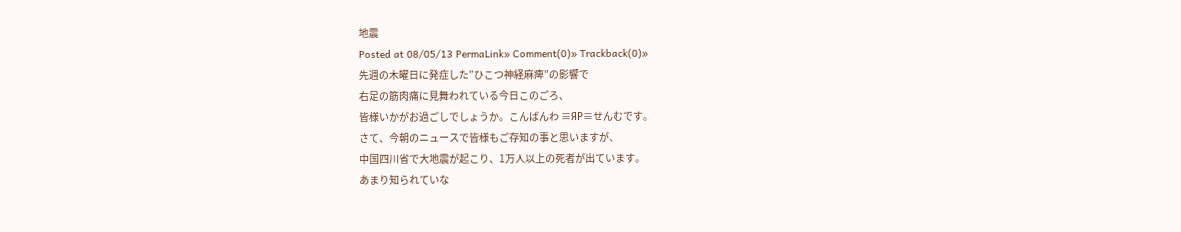地震
Posted at 08/05/13 PermaLink» Comment(0)» Trackback(0)»
先週の木曜日に発症した”ひこつ神経麻痺”の影響で
右足の筋肉痛に見舞われている今日このごろ、
皆様いかがお過ごしでしょうか。こんばんわ ≡ЯР≡せんむです。
さて、今朝のニュースで皆様もご存知の事と思いますが、
中国四川省で大地震が起こり、1万人以上の死者が出ています。
あまり知られていな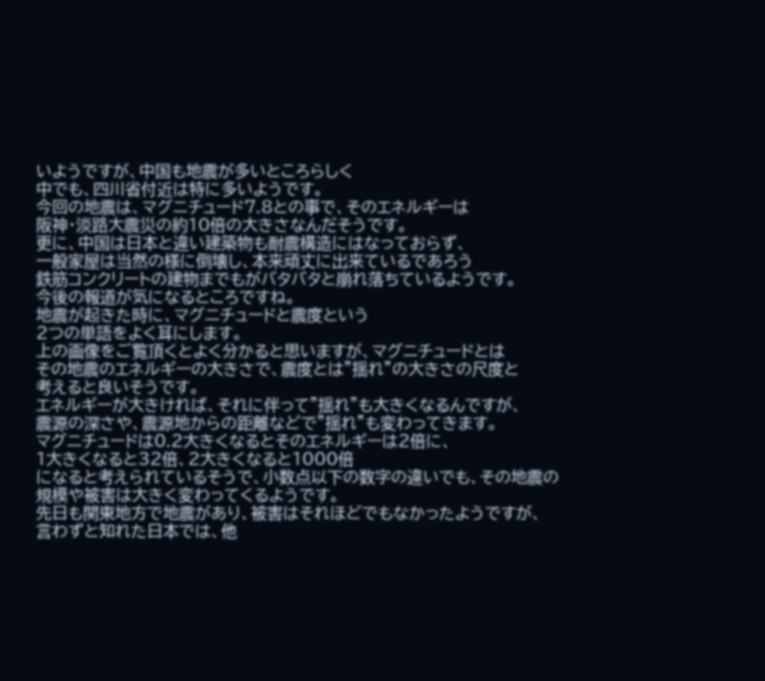いようですが、中国も地震が多いところらしく
中でも、四川省付近は特に多いようです。
今回の地震は、マグニチュード7.8との事で、そのエネルギーは
阪神・淡路大震災の約10倍の大きさなんだそうです。
更に、中国は日本と違い建築物も耐震構造にはなっておらず、
一般家屋は当然の様に倒壊し、本来頑丈に出来ているであろう
鉄筋コンクリートの建物までもがバタバタと崩れ落ちているようです。
今後の報道が気になるところですね。
地震が起きた時に、マグニチュードと震度という
2つの単語をよく耳にします。
上の画像をご覧頂くとよく分かると思いますが、マグニチュードとは
その地震のエネルギーの大きさで、震度とは”揺れ”の大きさの尺度と
考えると良いそうです。
エネルギーが大きければ、それに伴って”揺れ”も大きくなるんですが、
震源の深さや、震源地からの距離などで”揺れ”も変わってきます。
マグニチュードは0.2大きくなるとそのエネルギーは2倍に、
1大きくなると32倍、2大きくなると1000倍
になると考えられているそうで、小数点以下の数字の違いでも、その地震の
規模や被害は大きく変わってくるようです。
先日も関東地方で地震があり、被害はそれほどでもなかったようですが、
言わずと知れた日本では、他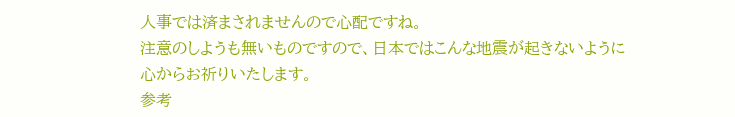人事では済まされませんので心配ですね。
注意のしようも無いものですので、日本ではこんな地震が起きないように
心からお祈りいたします。
参考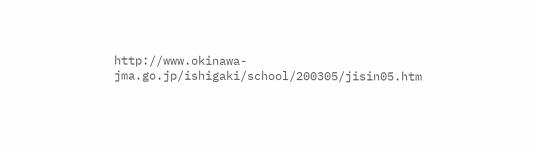http://www.okinawa-jma.go.jp/ishigaki/school/200305/jisin05.htm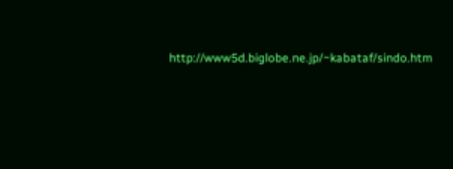http://www5d.biglobe.ne.jp/~kabataf/sindo.htm